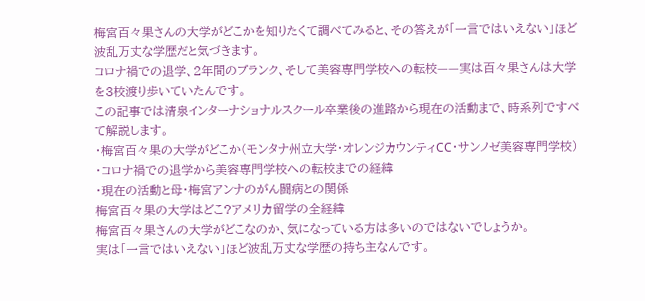梅宮百々果さんの大学がどこかを知りたくて調べてみると、その答えが「一言ではいえない」ほど波乱万丈な学歴だと気づきます。
コロナ禍での退学、2年間のブランク、そして美容専門学校への転校——実は百々果さんは大学を3校渡り歩いていたんです。
この記事では清泉インターナショナルスクール卒業後の進路から現在の活動まで、時系列ですべて解説します。
・梅宮百々果の大学がどこか(モンタナ州立大学・オレンジカウンティCC・サンノゼ美容専門学校)
・コロナ禍での退学から美容専門学校への転校までの経緯
・現在の活動と母・梅宮アンナのがん闘病との関係
梅宮百々果の大学はどこ?アメリカ留学の全経緯
梅宮百々果さんの大学がどこなのか、気になっている方は多いのではないでしょうか。
実は「一言ではいえない」ほど波乱万丈な学歴の持ち主なんです。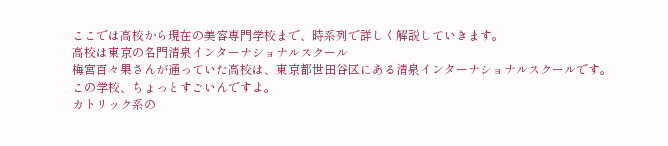ここでは高校から現在の美容専門学校まで、時系列で詳しく解説していきます。
高校は東京の名門清泉インターナショナルスクール
梅宮百々果さんが通っていた高校は、東京都世田谷区にある清泉インターナショナルスクールです。
この学校、ちょっとすごいんですよ。
カトリック系の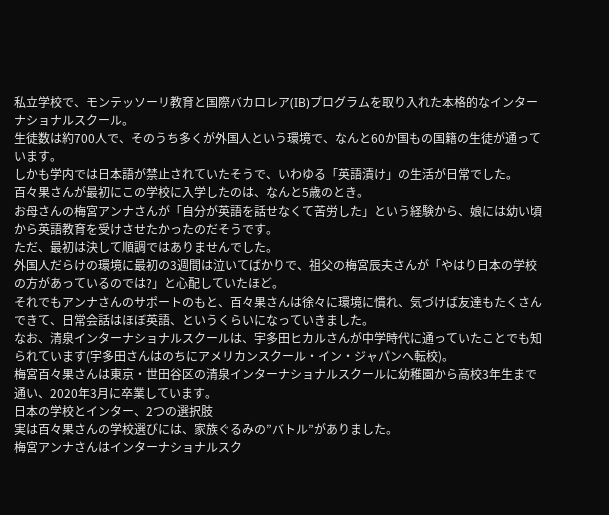私立学校で、モンテッソーリ教育と国際バカロレア(IB)プログラムを取り入れた本格的なインターナショナルスクール。
生徒数は約700人で、そのうち多くが外国人という環境で、なんと60か国もの国籍の生徒が通っています。
しかも学内では日本語が禁止されていたそうで、いわゆる「英語漬け」の生活が日常でした。
百々果さんが最初にこの学校に入学したのは、なんと5歳のとき。
お母さんの梅宮アンナさんが「自分が英語を話せなくて苦労した」という経験から、娘には幼い頃から英語教育を受けさせたかったのだそうです。
ただ、最初は決して順調ではありませんでした。
外国人だらけの環境に最初の3週間は泣いてばかりで、祖父の梅宮辰夫さんが「やはり日本の学校の方があっているのでは?」と心配していたほど。
それでもアンナさんのサポートのもと、百々果さんは徐々に環境に慣れ、気づけば友達もたくさんできて、日常会話はほぼ英語、というくらいになっていきました。
なお、清泉インターナショナルスクールは、宇多田ヒカルさんが中学時代に通っていたことでも知られています(宇多田さんはのちにアメリカンスクール・イン・ジャパンへ転校)。
梅宮百々果さんは東京・世田谷区の清泉インターナショナルスクールに幼稚園から高校3年生まで通い、2020年3月に卒業しています。
日本の学校とインター、2つの選択肢
実は百々果さんの学校選びには、家族ぐるみの”バトル”がありました。
梅宮アンナさんはインターナショナルスク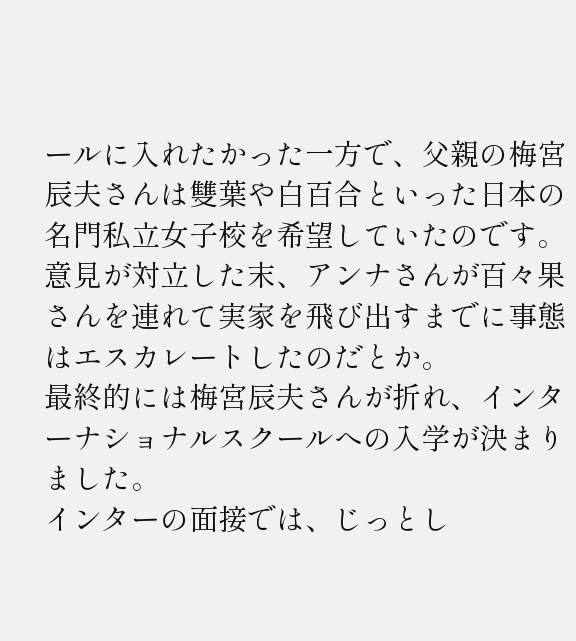ールに入れたかった一方で、父親の梅宮辰夫さんは雙葉や白百合といった日本の名門私立女子校を希望していたのです。
意見が対立した末、アンナさんが百々果さんを連れて実家を飛び出すまでに事態はエスカレートしたのだとか。
最終的には梅宮辰夫さんが折れ、インターナショナルスクールへの入学が決まりました。
インターの面接では、じっとし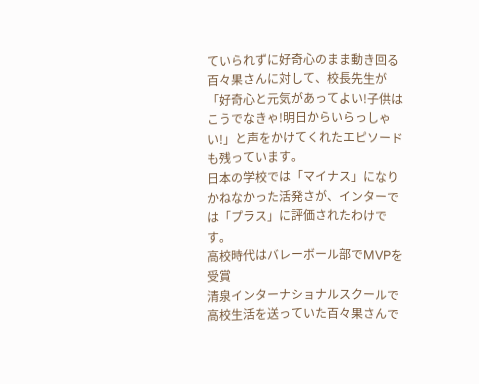ていられずに好奇心のまま動き回る百々果さんに対して、校長先生が「好奇心と元気があってよい!子供はこうでなきゃ!明日からいらっしゃい!」と声をかけてくれたエピソードも残っています。
日本の学校では「マイナス」になりかねなかった活発さが、インターでは「プラス」に評価されたわけです。
高校時代はバレーボール部でMVPを受賞
清泉インターナショナルスクールで高校生活を送っていた百々果さんで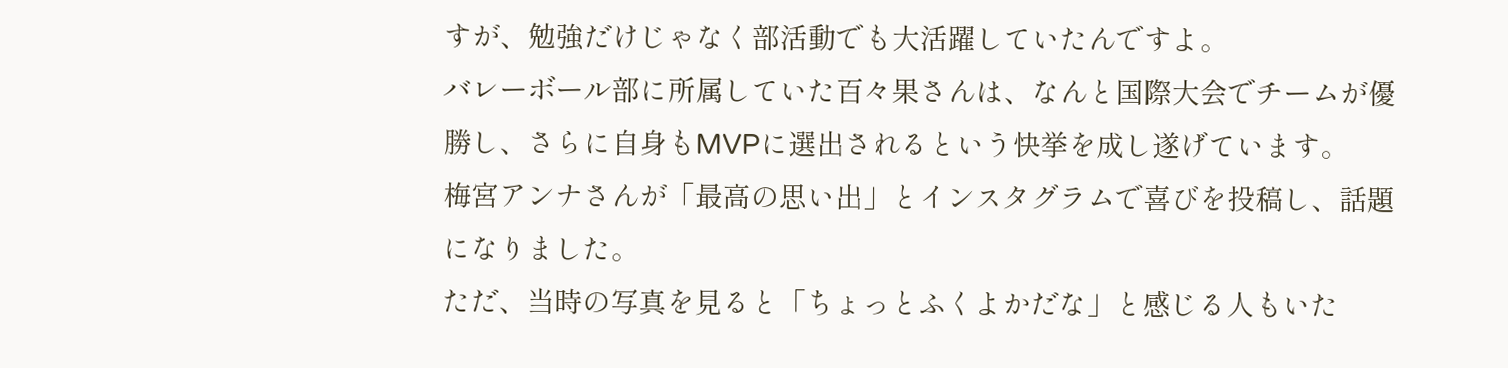すが、勉強だけじゃなく部活動でも大活躍していたんですよ。
バレーボール部に所属していた百々果さんは、なんと国際大会でチームが優勝し、さらに自身もMVPに選出されるという快挙を成し遂げています。
梅宮アンナさんが「最高の思い出」とインスタグラムで喜びを投稿し、話題になりました。
ただ、当時の写真を見ると「ちょっとふくよかだな」と感じる人もいた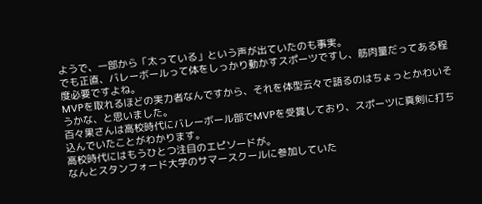ようで、一部から「太っている」という声が出ていたのも事実。
でも正直、バレーボールって体をしっかり動かすスポーツですし、筋肉量だってある程度必要ですよね。
MVPを取れるほどの実力者なんですから、それを体型云々で語るのはちょっとかわいそうかな、と思いました。
百々果さんは高校時代にバレーボール部でMVPを受賞しており、スポーツに真剣に打ち込んでいたことがわかります。
高校時代にはもうひとつ注目のエピソードが。
なんとスタンフォード大学のサマースクールに参加していた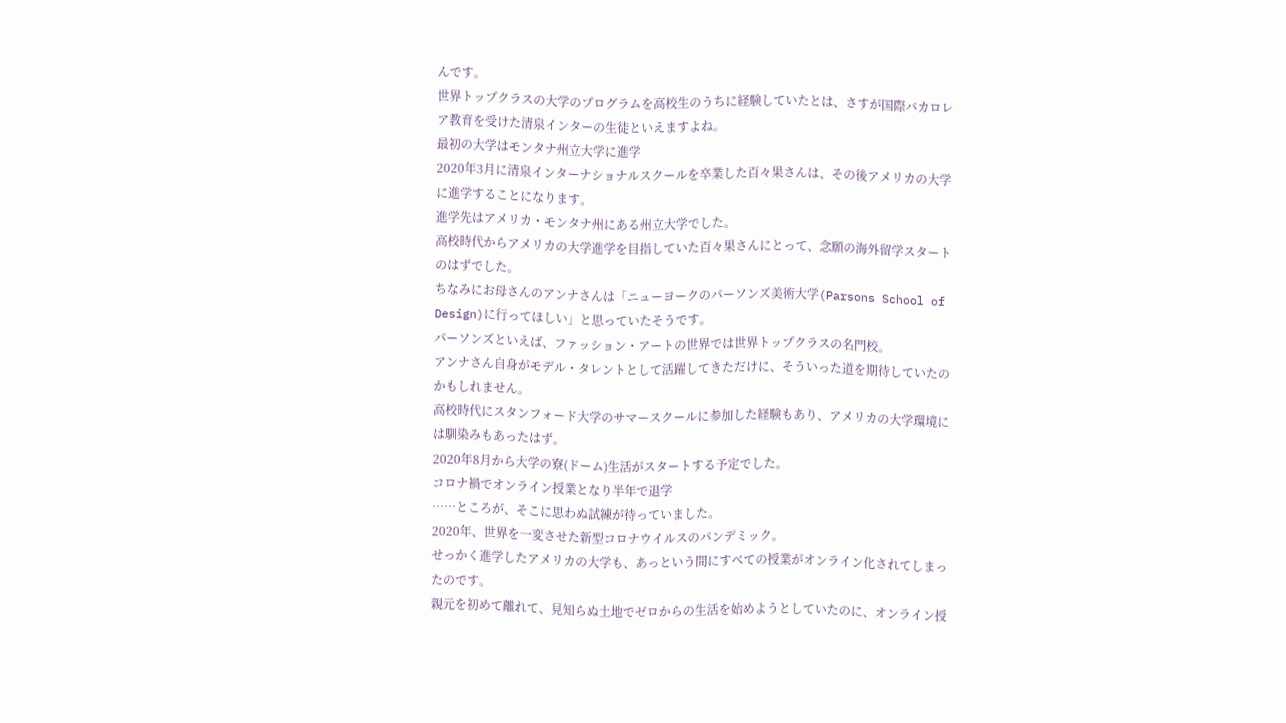んです。
世界トップクラスの大学のプログラムを高校生のうちに経験していたとは、さすが国際バカロレア教育を受けた清泉インターの生徒といえますよね。
最初の大学はモンタナ州立大学に進学
2020年3月に清泉インターナショナルスクールを卒業した百々果さんは、その後アメリカの大学に進学することになります。
進学先はアメリカ・モンタナ州にある州立大学でした。
高校時代からアメリカの大学進学を目指していた百々果さんにとって、念願の海外留学スタートのはずでした。
ちなみにお母さんのアンナさんは「ニューヨークのパーソンズ美術大学(Parsons School of Design)に行ってほしい」と思っていたそうです。
パーソンズといえば、ファッション・アートの世界では世界トップクラスの名門校。
アンナさん自身がモデル・タレントとして活躍してきただけに、そういった道を期待していたのかもしれません。
高校時代にスタンフォード大学のサマースクールに参加した経験もあり、アメリカの大学環境には馴染みもあったはず。
2020年8月から大学の寮(ドーム)生活がスタートする予定でした。
コロナ禍でオンライン授業となり半年で退学
……ところが、そこに思わぬ試練が待っていました。
2020年、世界を一変させた新型コロナウイルスのパンデミック。
せっかく進学したアメリカの大学も、あっという間にすべての授業がオンライン化されてしまったのです。
親元を初めて離れて、見知らぬ土地でゼロからの生活を始めようとしていたのに、オンライン授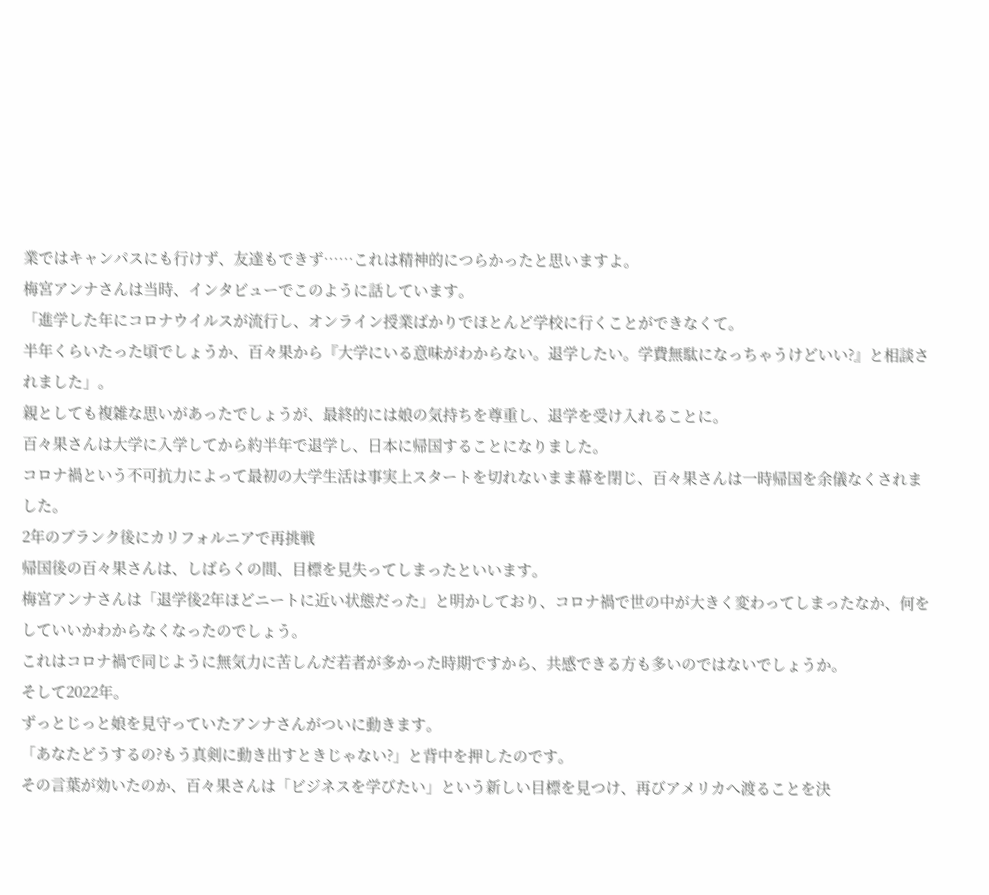業ではキャンパスにも行けず、友達もできず……これは精神的につらかったと思いますよ。
梅宮アンナさんは当時、インタビューでこのように話しています。
「進学した年にコロナウイルスが流行し、オンライン授業ばかりでほとんど学校に行くことができなくて。
半年くらいたった頃でしょうか、百々果から『大学にいる意味がわからない。退学したい。学費無駄になっちゃうけどいい?』と相談されました」。
親としても複雑な思いがあったでしょうが、最終的には娘の気持ちを尊重し、退学を受け入れることに。
百々果さんは大学に入学してから約半年で退学し、日本に帰国することになりました。
コロナ禍という不可抗力によって最初の大学生活は事実上スタートを切れないまま幕を閉じ、百々果さんは一時帰国を余儀なくされました。
2年のブランク後にカリフォルニアで再挑戦
帰国後の百々果さんは、しばらくの間、目標を見失ってしまったといいます。
梅宮アンナさんは「退学後2年ほどニートに近い状態だった」と明かしており、コロナ禍で世の中が大きく変わってしまったなか、何をしていいかわからなくなったのでしょう。
これはコロナ禍で同じように無気力に苦しんだ若者が多かった時期ですから、共感できる方も多いのではないでしょうか。
そして2022年。
ずっとじっと娘を見守っていたアンナさんがついに動きます。
「あなたどうするの?もう真剣に動き出すときじゃない?」と背中を押したのです。
その言葉が効いたのか、百々果さんは「ビジネスを学びたい」という新しい目標を見つけ、再びアメリカへ渡ることを決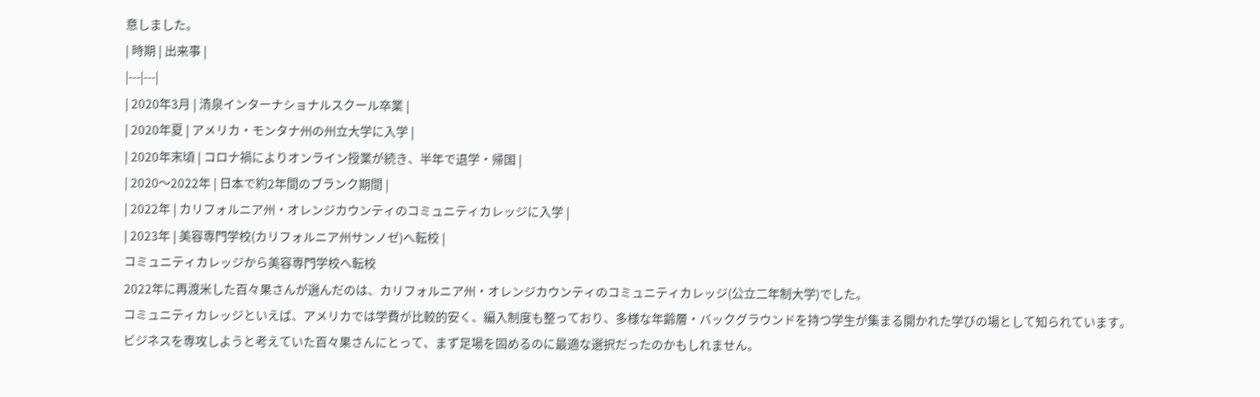意しました。
| 時期 | 出来事 |
|---|---|
| 2020年3月 | 清泉インターナショナルスクール卒業 |
| 2020年夏 | アメリカ・モンタナ州の州立大学に入学 |
| 2020年末頃 | コロナ禍によりオンライン授業が続き、半年で退学・帰国 |
| 2020〜2022年 | 日本で約2年間のブランク期間 |
| 2022年 | カリフォルニア州・オレンジカウンティのコミュニティカレッジに入学 |
| 2023年 | 美容専門学校(カリフォルニア州サンノゼ)へ転校 |
コミュニティカレッジから美容専門学校へ転校
2022年に再渡米した百々果さんが選んだのは、カリフォルニア州・オレンジカウンティのコミュニティカレッジ(公立二年制大学)でした。
コミュニティカレッジといえば、アメリカでは学費が比較的安く、編入制度も整っており、多様な年齢層・バックグラウンドを持つ学生が集まる開かれた学びの場として知られています。
ビジネスを専攻しようと考えていた百々果さんにとって、まず足場を固めるのに最適な選択だったのかもしれません。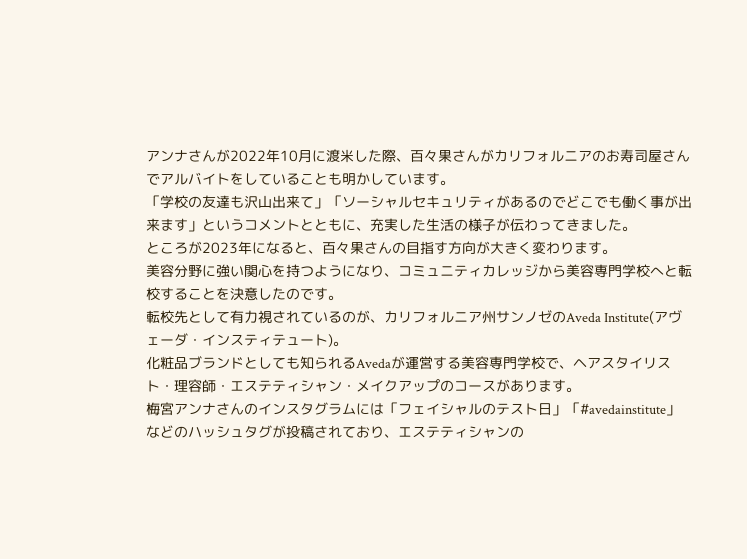アンナさんが2022年10月に渡米した際、百々果さんがカリフォルニアのお寿司屋さんでアルバイトをしていることも明かしています。
「学校の友達も沢山出来て」「ソーシャルセキュリティがあるのでどこでも働く事が出来ます」というコメントとともに、充実した生活の様子が伝わってきました。
ところが2023年になると、百々果さんの目指す方向が大きく変わります。
美容分野に強い関心を持つようになり、コミュニティカレッジから美容専門学校へと転校することを決意したのです。
転校先として有力視されているのが、カリフォルニア州サンノゼのAveda Institute(アヴェーダ・インスティテュート)。
化粧品ブランドとしても知られるAvedaが運営する美容専門学校で、ヘアスタイリスト・理容師・エステティシャン・メイクアップのコースがあります。
梅宮アンナさんのインスタグラムには「フェイシャルのテスト日」「#avedainstitute」などのハッシュタグが投稿されており、エステティシャンの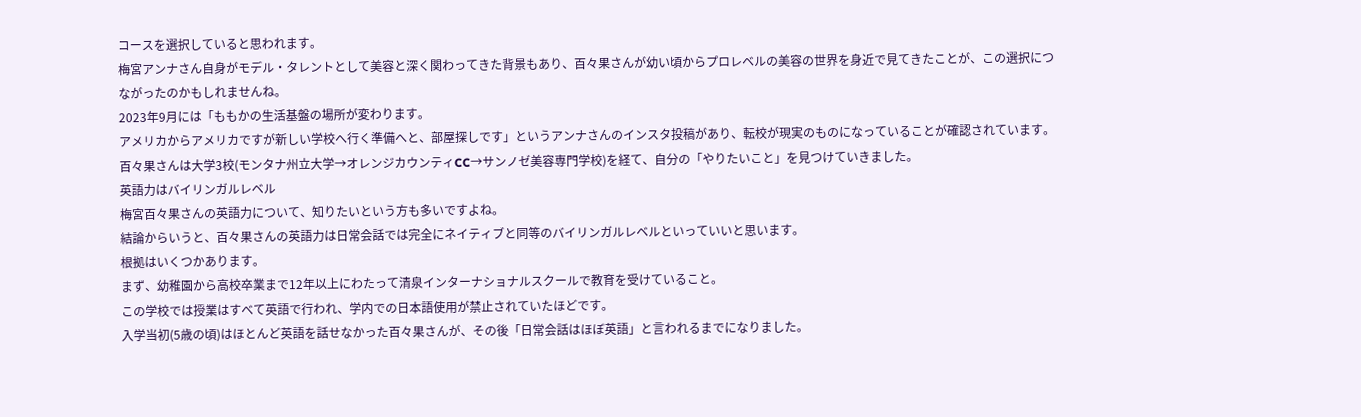コースを選択していると思われます。
梅宮アンナさん自身がモデル・タレントとして美容と深く関わってきた背景もあり、百々果さんが幼い頃からプロレベルの美容の世界を身近で見てきたことが、この選択につながったのかもしれませんね。
2023年9月には「ももかの生活基盤の場所が変わります。
アメリカからアメリカですが新しい学校へ行く準備へと、部屋探しです」というアンナさんのインスタ投稿があり、転校が現実のものになっていることが確認されています。
百々果さんは大学3校(モンタナ州立大学→オレンジカウンティCC→サンノゼ美容専門学校)を経て、自分の「やりたいこと」を見つけていきました。
英語力はバイリンガルレベル
梅宮百々果さんの英語力について、知りたいという方も多いですよね。
結論からいうと、百々果さんの英語力は日常会話では完全にネイティブと同等のバイリンガルレベルといっていいと思います。
根拠はいくつかあります。
まず、幼稚園から高校卒業まで12年以上にわたって清泉インターナショナルスクールで教育を受けていること。
この学校では授業はすべて英語で行われ、学内での日本語使用が禁止されていたほどです。
入学当初(5歳の頃)はほとんど英語を話せなかった百々果さんが、その後「日常会話はほぼ英語」と言われるまでになりました。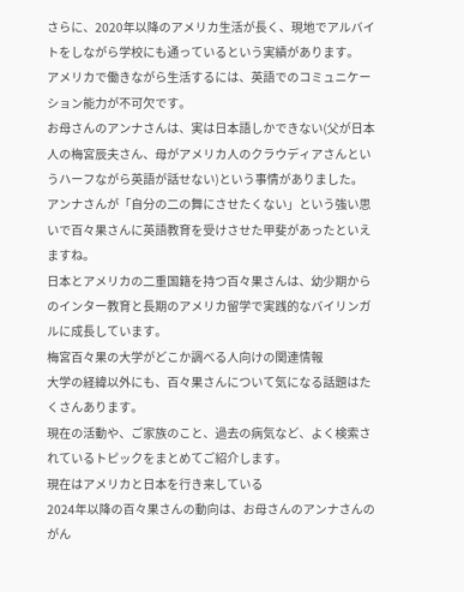さらに、2020年以降のアメリカ生活が長く、現地でアルバイトをしながら学校にも通っているという実績があります。
アメリカで働きながら生活するには、英語でのコミュニケーション能力が不可欠です。
お母さんのアンナさんは、実は日本語しかできない(父が日本人の梅宮辰夫さん、母がアメリカ人のクラウディアさんというハーフながら英語が話せない)という事情がありました。
アンナさんが「自分の二の舞にさせたくない」という強い思いで百々果さんに英語教育を受けさせた甲斐があったといえますね。
日本とアメリカの二重国籍を持つ百々果さんは、幼少期からのインター教育と長期のアメリカ留学で実践的なバイリンガルに成長しています。
梅宮百々果の大学がどこか調べる人向けの関連情報
大学の経緯以外にも、百々果さんについて気になる話題はたくさんあります。
現在の活動や、ご家族のこと、過去の病気など、よく検索されているトピックをまとめてご紹介します。
現在はアメリカと日本を行き来している
2024年以降の百々果さんの動向は、お母さんのアンナさんのがん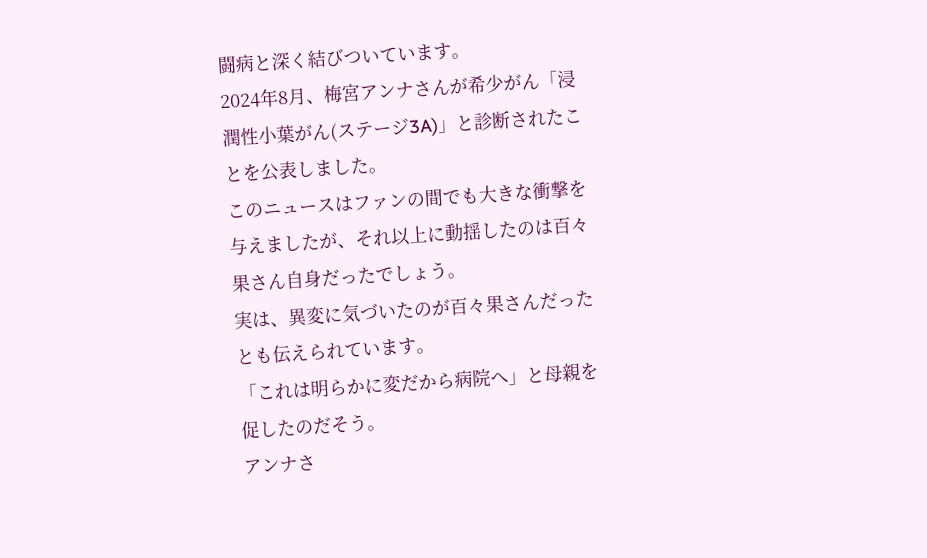闘病と深く結びついています。
2024年8月、梅宮アンナさんが希少がん「浸潤性小葉がん(ステージ3A)」と診断されたことを公表しました。
このニュースはファンの間でも大きな衝撃を与えましたが、それ以上に動揺したのは百々果さん自身だったでしょう。
実は、異変に気づいたのが百々果さんだったとも伝えられています。
「これは明らかに変だから病院へ」と母親を促したのだそう。
アンナさ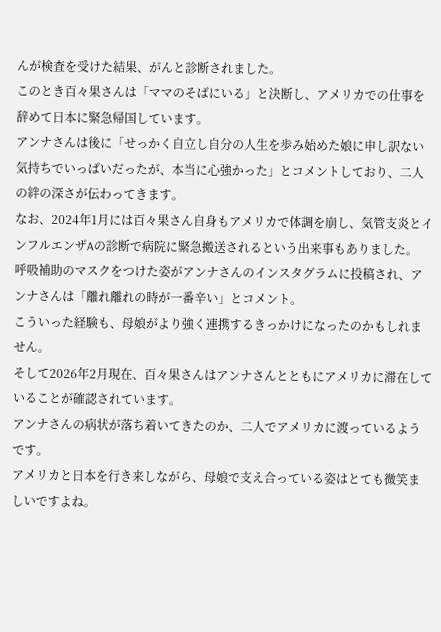んが検査を受けた結果、がんと診断されました。
このとき百々果さんは「ママのそばにいる」と決断し、アメリカでの仕事を辞めて日本に緊急帰国しています。
アンナさんは後に「せっかく自立し自分の人生を歩み始めた娘に申し訳ない気持ちでいっぱいだったが、本当に心強かった」とコメントしており、二人の絆の深さが伝わってきます。
なお、2024年1月には百々果さん自身もアメリカで体調を崩し、気管支炎とインフルエンザAの診断で病院に緊急搬送されるという出来事もありました。
呼吸補助のマスクをつけた姿がアンナさんのインスタグラムに投稿され、アンナさんは「離れ離れの時が一番辛い」とコメント。
こういった経験も、母娘がより強く連携するきっかけになったのかもしれません。
そして2026年2月現在、百々果さんはアンナさんとともにアメリカに滞在していることが確認されています。
アンナさんの病状が落ち着いてきたのか、二人でアメリカに渡っているようです。
アメリカと日本を行き来しながら、母娘で支え合っている姿はとても微笑ましいですよね。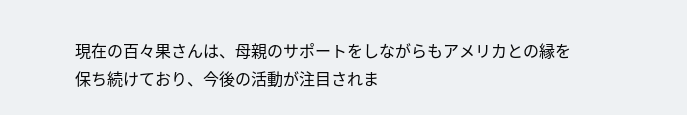現在の百々果さんは、母親のサポートをしながらもアメリカとの縁を保ち続けており、今後の活動が注目されま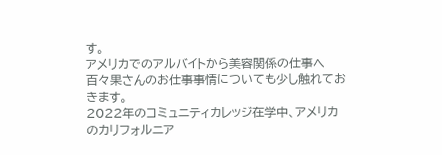す。
アメリカでのアルバイトから美容関係の仕事へ
百々果さんのお仕事事情についても少し触れておきます。
2022年のコミュニティカレッジ在学中、アメリカのカリフォルニア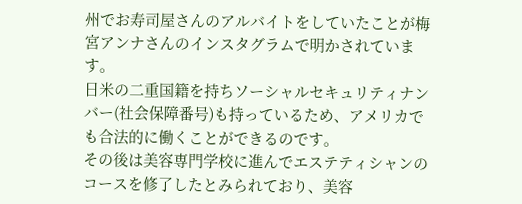州でお寿司屋さんのアルバイトをしていたことが梅宮アンナさんのインスタグラムで明かされています。
日米の二重国籍を持ちソーシャルセキュリティナンバー(社会保障番号)も持っているため、アメリカでも合法的に働くことができるのです。
その後は美容専門学校に進んでエステティシャンのコースを修了したとみられており、美容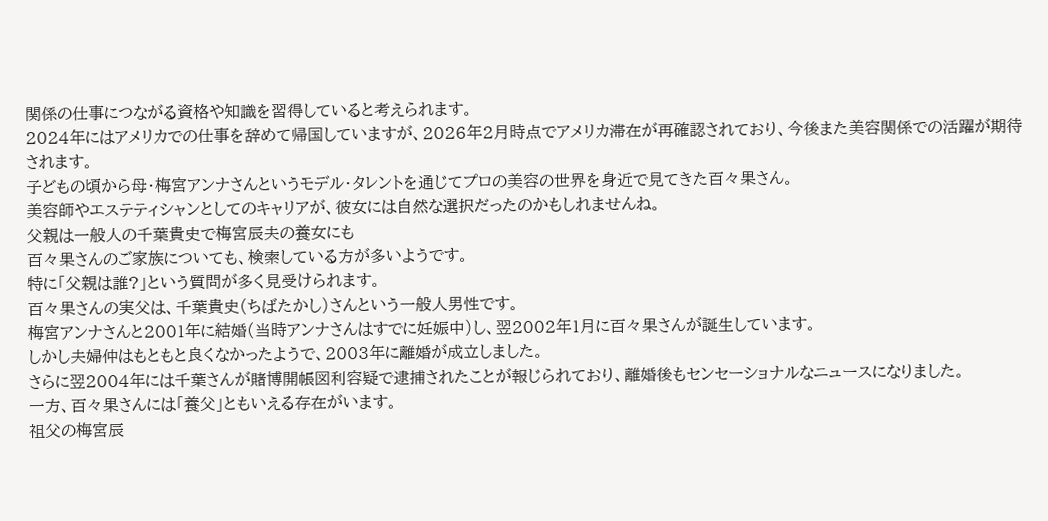関係の仕事につながる資格や知識を習得していると考えられます。
2024年にはアメリカでの仕事を辞めて帰国していますが、2026年2月時点でアメリカ滞在が再確認されており、今後また美容関係での活躍が期待されます。
子どもの頃から母・梅宮アンナさんというモデル・タレントを通じてプロの美容の世界を身近で見てきた百々果さん。
美容師やエステティシャンとしてのキャリアが、彼女には自然な選択だったのかもしれませんね。
父親は一般人の千葉貴史で梅宮辰夫の養女にも
百々果さんのご家族についても、検索している方が多いようです。
特に「父親は誰?」という質問が多く見受けられます。
百々果さんの実父は、千葉貴史(ちばたかし)さんという一般人男性です。
梅宮アンナさんと2001年に結婚(当時アンナさんはすでに妊娠中)し、翌2002年1月に百々果さんが誕生しています。
しかし夫婦仲はもともと良くなかったようで、2003年に離婚が成立しました。
さらに翌2004年には千葉さんが賭博開帳図利容疑で逮捕されたことが報じられており、離婚後もセンセーショナルなニュースになりました。
一方、百々果さんには「養父」ともいえる存在がいます。
祖父の梅宮辰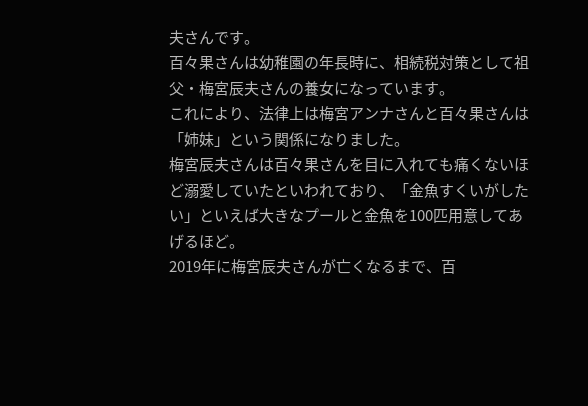夫さんです。
百々果さんは幼稚園の年長時に、相続税対策として祖父・梅宮辰夫さんの養女になっています。
これにより、法律上は梅宮アンナさんと百々果さんは「姉妹」という関係になりました。
梅宮辰夫さんは百々果さんを目に入れても痛くないほど溺愛していたといわれており、「金魚すくいがしたい」といえば大きなプールと金魚を100匹用意してあげるほど。
2019年に梅宮辰夫さんが亡くなるまで、百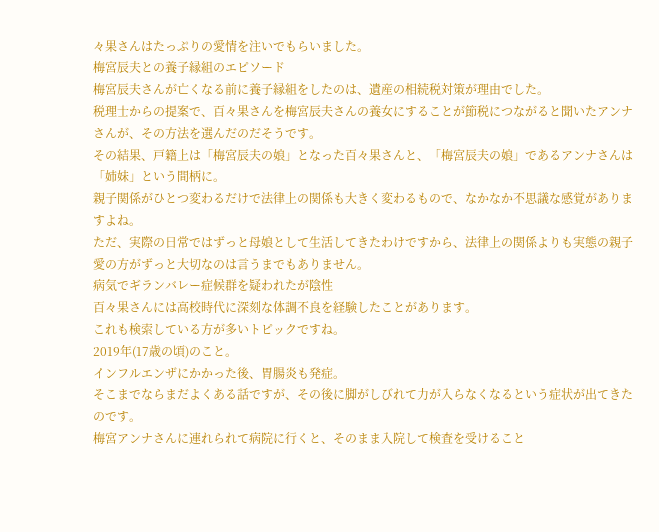々果さんはたっぷりの愛情を注いでもらいました。
梅宮辰夫との養子縁組のエピソード
梅宮辰夫さんが亡くなる前に養子縁組をしたのは、遺産の相続税対策が理由でした。
税理士からの提案で、百々果さんを梅宮辰夫さんの養女にすることが節税につながると聞いたアンナさんが、その方法を選んだのだそうです。
その結果、戸籍上は「梅宮辰夫の娘」となった百々果さんと、「梅宮辰夫の娘」であるアンナさんは「姉妹」という間柄に。
親子関係がひとつ変わるだけで法律上の関係も大きく変わるもので、なかなか不思議な感覚がありますよね。
ただ、実際の日常ではずっと母娘として生活してきたわけですから、法律上の関係よりも実態の親子愛の方がずっと大切なのは言うまでもありません。
病気でギランバレー症候群を疑われたが陰性
百々果さんには高校時代に深刻な体調不良を経験したことがあります。
これも検索している方が多いトピックですね。
2019年(17歳の頃)のこと。
インフルエンザにかかった後、胃腸炎も発症。
そこまでならまだよくある話ですが、その後に脚がしびれて力が入らなくなるという症状が出てきたのです。
梅宮アンナさんに連れられて病院に行くと、そのまま入院して検査を受けること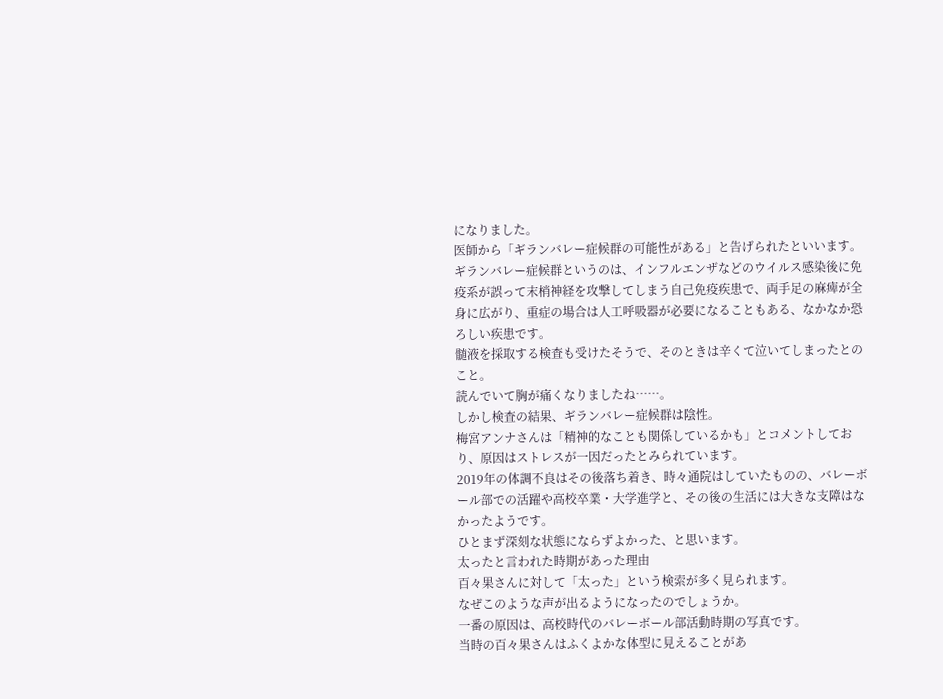になりました。
医師から「ギランバレー症候群の可能性がある」と告げられたといいます。
ギランバレー症候群というのは、インフルエンザなどのウイルス感染後に免疫系が誤って末梢神経を攻撃してしまう自己免疫疾患で、両手足の麻痺が全身に広がり、重症の場合は人工呼吸器が必要になることもある、なかなか恐ろしい疾患です。
髄液を採取する検査も受けたそうで、そのときは辛くて泣いてしまったとのこと。
読んでいて胸が痛くなりましたね……。
しかし検査の結果、ギランバレー症候群は陰性。
梅宮アンナさんは「精神的なことも関係しているかも」とコメントしており、原因はストレスが一因だったとみられています。
2019年の体調不良はその後落ち着き、時々通院はしていたものの、バレーボール部での活躍や高校卒業・大学進学と、その後の生活には大きな支障はなかったようです。
ひとまず深刻な状態にならずよかった、と思います。
太ったと言われた時期があった理由
百々果さんに対して「太った」という検索が多く見られます。
なぜこのような声が出るようになったのでしょうか。
一番の原因は、高校時代のバレーボール部活動時期の写真です。
当時の百々果さんはふくよかな体型に見えることがあ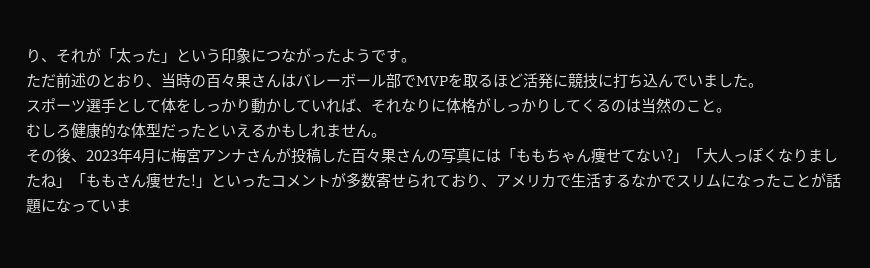り、それが「太った」という印象につながったようです。
ただ前述のとおり、当時の百々果さんはバレーボール部でMVPを取るほど活発に競技に打ち込んでいました。
スポーツ選手として体をしっかり動かしていれば、それなりに体格がしっかりしてくるのは当然のこと。
むしろ健康的な体型だったといえるかもしれません。
その後、2023年4月に梅宮アンナさんが投稿した百々果さんの写真には「ももちゃん痩せてない?」「大人っぽくなりましたね」「ももさん痩せた!」といったコメントが多数寄せられており、アメリカで生活するなかでスリムになったことが話題になっていま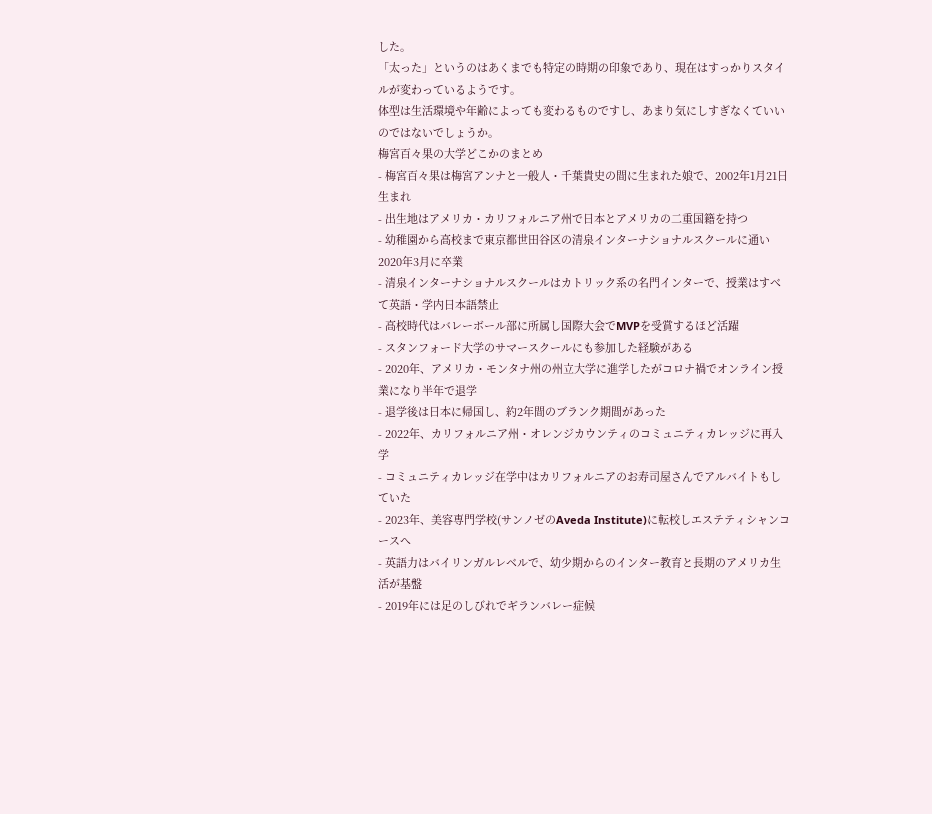した。
「太った」というのはあくまでも特定の時期の印象であり、現在はすっかりスタイルが変わっているようです。
体型は生活環境や年齢によっても変わるものですし、あまり気にしすぎなくていいのではないでしょうか。
梅宮百々果の大学どこかのまとめ
- 梅宮百々果は梅宮アンナと一般人・千葉貴史の間に生まれた娘で、2002年1月21日生まれ
- 出生地はアメリカ・カリフォルニア州で日本とアメリカの二重国籍を持つ
- 幼稚園から高校まで東京都世田谷区の清泉インターナショナルスクールに通い2020年3月に卒業
- 清泉インターナショナルスクールはカトリック系の名門インターで、授業はすべて英語・学内日本語禁止
- 高校時代はバレーボール部に所属し国際大会でMVPを受賞するほど活躍
- スタンフォード大学のサマースクールにも参加した経験がある
- 2020年、アメリカ・モンタナ州の州立大学に進学したがコロナ禍でオンライン授業になり半年で退学
- 退学後は日本に帰国し、約2年間のブランク期間があった
- 2022年、カリフォルニア州・オレンジカウンティのコミュニティカレッジに再入学
- コミュニティカレッジ在学中はカリフォルニアのお寿司屋さんでアルバイトもしていた
- 2023年、美容専門学校(サンノゼのAveda Institute)に転校しエステティシャンコースへ
- 英語力はバイリンガルレベルで、幼少期からのインター教育と長期のアメリカ生活が基盤
- 2019年には足のしびれでギランバレー症候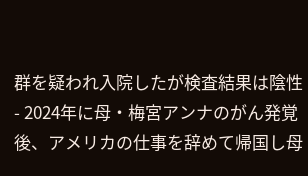群を疑われ入院したが検査結果は陰性
- 2024年に母・梅宮アンナのがん発覚後、アメリカの仕事を辞めて帰国し母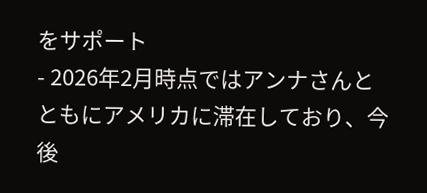をサポート
- 2026年2月時点ではアンナさんとともにアメリカに滞在しており、今後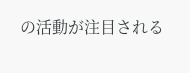の活動が注目される